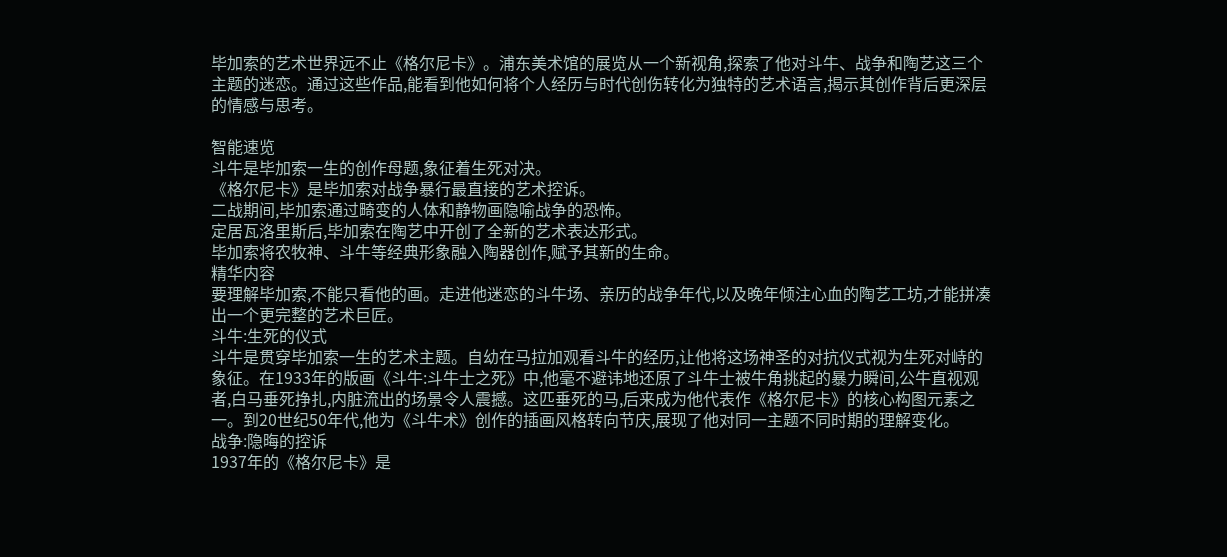毕加索的艺术世界远不止《格尔尼卡》。浦东美术馆的展览从一个新视角,探索了他对斗牛、战争和陶艺这三个主题的迷恋。通过这些作品,能看到他如何将个人经历与时代创伤转化为独特的艺术语言,揭示其创作背后更深层的情感与思考。

智能速览
斗牛是毕加索一生的创作母题,象征着生死对决。
《格尔尼卡》是毕加索对战争暴行最直接的艺术控诉。
二战期间,毕加索通过畸变的人体和静物画隐喻战争的恐怖。
定居瓦洛里斯后,毕加索在陶艺中开创了全新的艺术表达形式。
毕加索将农牧神、斗牛等经典形象融入陶器创作,赋予其新的生命。
精华内容
要理解毕加索,不能只看他的画。走进他迷恋的斗牛场、亲历的战争年代,以及晚年倾注心血的陶艺工坊,才能拼凑出一个更完整的艺术巨匠。
斗牛:生死的仪式
斗牛是贯穿毕加索一生的艺术主题。自幼在马拉加观看斗牛的经历,让他将这场神圣的对抗仪式视为生死对峙的象征。在1933年的版画《斗牛:斗牛士之死》中,他毫不避讳地还原了斗牛士被牛角挑起的暴力瞬间,公牛直视观者,白马垂死挣扎,内脏流出的场景令人震撼。这匹垂死的马,后来成为他代表作《格尔尼卡》的核心构图元素之一。到20世纪50年代,他为《斗牛术》创作的插画风格转向节庆,展现了他对同一主题不同时期的理解变化。
战争:隐晦的控诉
1937年的《格尔尼卡》是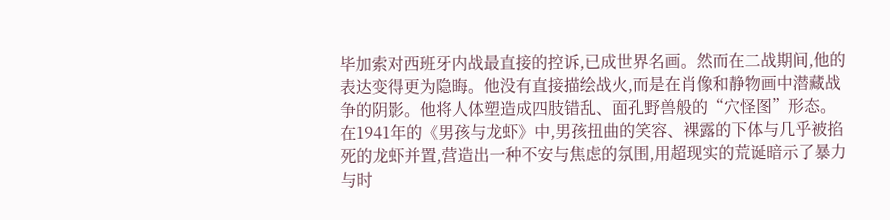毕加索对西班牙内战最直接的控诉,已成世界名画。然而在二战期间,他的表达变得更为隐晦。他没有直接描绘战火,而是在肖像和静物画中潜藏战争的阴影。他将人体塑造成四肢错乱、面孔野兽般的“穴怪图”形态。在1941年的《男孩与龙虾》中,男孩扭曲的笑容、裸露的下体与几乎被掐死的龙虾并置,营造出一种不安与焦虑的氛围,用超现实的荒诞暗示了暴力与时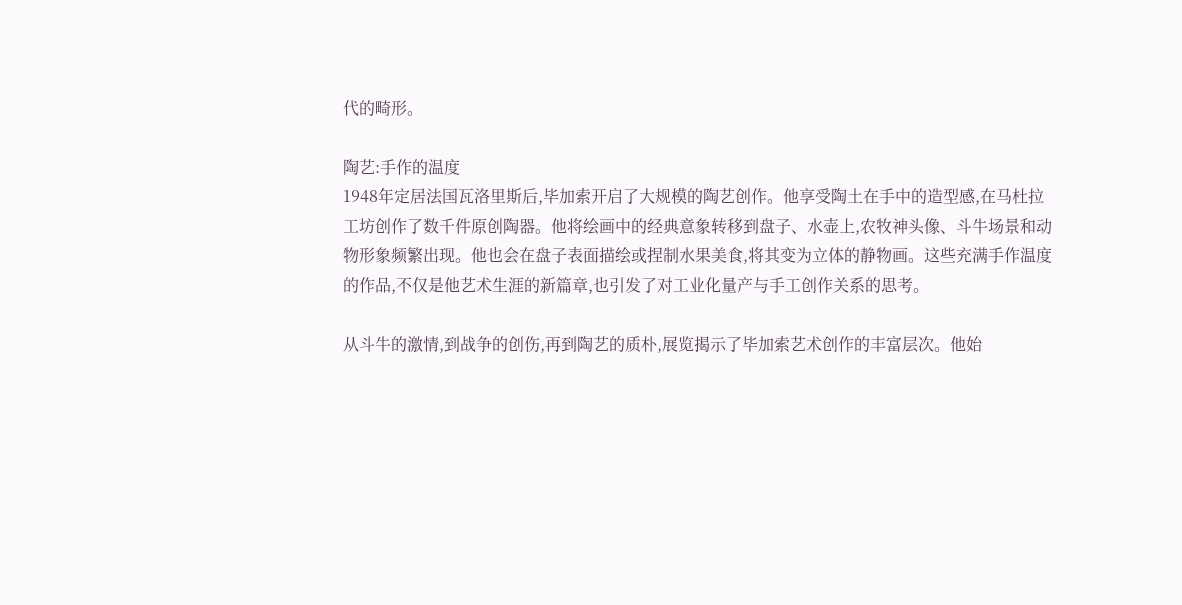代的畸形。

陶艺:手作的温度
1948年定居法国瓦洛里斯后,毕加索开启了大规模的陶艺创作。他享受陶土在手中的造型感,在马杜拉工坊创作了数千件原创陶器。他将绘画中的经典意象转移到盘子、水壶上,农牧神头像、斗牛场景和动物形象频繁出现。他也会在盘子表面描绘或捏制水果美食,将其变为立体的静物画。这些充满手作温度的作品,不仅是他艺术生涯的新篇章,也引发了对工业化量产与手工创作关系的思考。

从斗牛的激情,到战争的创伤,再到陶艺的质朴,展览揭示了毕加索艺术创作的丰富层次。他始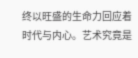终以旺盛的生命力回应着时代与内心。艺术究竟是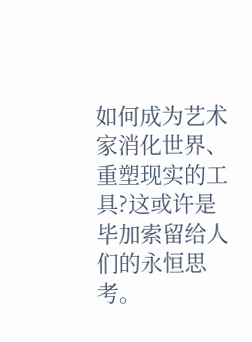如何成为艺术家消化世界、重塑现实的工具?这或许是毕加索留给人们的永恒思考。